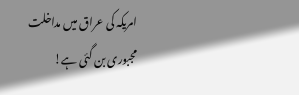امریکہ کی عراق میں مداخلت مجبوری بن گئی ہے!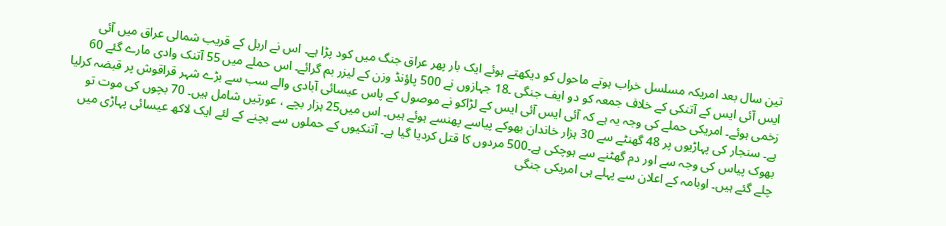تین سال بعد امریکہ مسلسل خراب ہوتے ماحول کو دیکھتے ہوئے ایک بار پھر عراق جنگ میں کود پڑا ہے۔ اس نے اربل کے قریب شمالی عراق میں آئی ایس آئی ایس کے آتنکی کے خلاف جمعہ کو دو ایف جنگی ۔18 جہازوں نے 500 پاؤنڈ وزن کے لیزر بم گرائے۔ اس حملے میں 55 آتنک وادی مارے گئے 60 زخمی ہوئے۔ امریکی حملے کی وجہ یہ ہے کہ آئی ایس آئی ایس کے لڑاکو نے موصول کے پاس عیسائی آبادی والے سب سے بڑے شہر قراقوش پر قبضہ کرلیا ہے۔ سنجار کی پہاڑیوں پر 48 گھنٹے سے 30 ہزار خاندان بھوکے پیاسے پھنسے ہوئے ہیں۔ اس میں25 ہزار بچے ، عورتیں شامل ہیں۔ 70 بچوں کی موت تو بھوک پیاس کی وجہ سے اور دم گھٹنے سے ہوچکی ہے۔500 مردوں کا قتل کردیا گیا ہے۔ آتنکیوں کے حملوں سے بچنے کے لئے ایک لاکھ عیسائی پہاڑی میں چلے گئے ہیں۔ اوبامہ کے اعلان سے پہلے ہی امریکی جنگی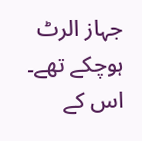جہاز الرٹ ہوچکے تھے۔ اس کے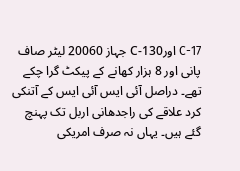C-17 اورC-130 جہاز 20060 لیٹر صاف پانی اور 8 ہزار کھانے کے پیکٹ گرا چکے تھے۔ دراصل آئی ایس آئی ایس کے آتنکی کرد علاقے کی راجدھانی اربل تک پہنچ گئے ہیں۔ یہاں نہ صرف امریکی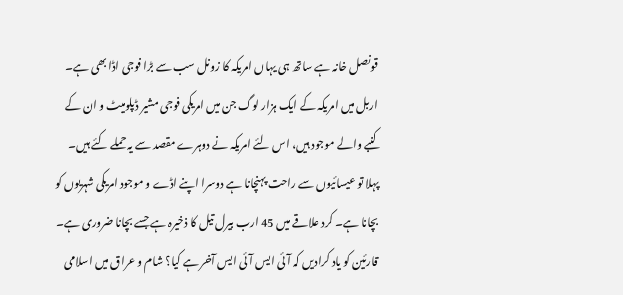قونصل خانہ ہے ساتھ ہی یہاں امریکہ کا زونل سب سے بڑا فوجی اڈا بھی ہے۔ اربل میں امریکہ کے ایک ہزار لوگ جن میں امریکی فوجی مشیر ڈپلومیٹ و ان کے کنبے والے موجود ہیں، اس لئے امریکہ نے دوہرے مقصد سے یہ حملے کئے ہیں۔ پہلا تو عیسائیوں سے راحت پہنچانا ہے دوسرا اپنے اڈے و موجود امریکی شہریوں کو بچانا ہے۔ کرد علاقے میں 45 ارب بیرل تیل کا ذخیرہ ہے جسے بچانا ضروری ہے۔ قارئین کو یاد کرادیں کہ آئی ایس آئی ایس آخر ہے کیا؟ شام و عراق میں اسلامی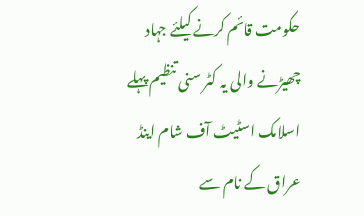حکومت قائم کرنے کیلئے جہاد چھیڑنے والی یہ کٹر سنی تنظیم پہلے اسلامک اسٹیٹ آف شام اینڈ عراق کے نام سے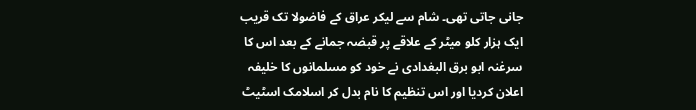جانی جاتی تھی۔ شام سے لیکر عراق کے فاضولا تک قریب ایک ہزار کلو میٹر کے علاقے پر قبضہ جمانے کے بعد اس کا سرغنہ ابو برق البغدادی نے خود کو مسلمانوں کا خلیفہ اعلان کردیا اور اس تنظیم کا نام بدل کر اسلامک اسٹیٹ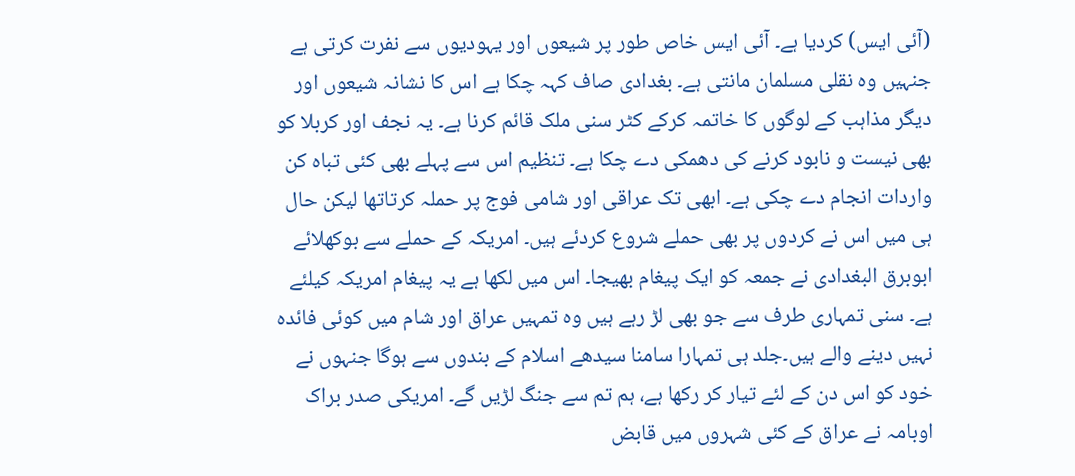(آئی ایس) کردیا ہے۔ آئی ایس خاص طور پر شیعوں اور یہودیوں سے نفرت کرتی ہے جنہیں وہ نقلی مسلمان مانتی ہے۔ بغدادی صاف کہہ چکا ہے اس کا نشانہ شیعوں اور دیگر مذاہب کے لوگوں کا خاتمہ کرکے کٹر سنی ملک قائم کرنا ہے۔ یہ نجف اور کربلا کو بھی نیست و نابود کرنے کی دھمکی دے چکا ہے۔ تنظیم اس سے پہلے بھی کئی تباہ کن واردات انجام دے چکی ہے۔ ابھی تک عراقی اور شامی فوج پر حملہ کرتاتھا لیکن حال ہی میں اس نے کردوں پر بھی حملے شروع کردئے ہیں۔ امریکہ کے حملے سے بوکھلائے ابوبرق البغدادی نے جمعہ کو ایک پیغام بھیجا۔ اس میں لکھا ہے یہ پیغام امریکہ کیلئے ہے۔ سنی تمہاری طرف سے جو بھی لڑ رہے ہیں وہ تمہیں عراق اور شام میں کوئی فائدہ نہیں دینے والے ہیں۔جلد ہی تمہارا سامنا سیدھے اسلام کے بندوں سے ہوگا جنہوں نے خود کو اس دن کے لئے تیار کر رکھا ہے، ہم تم سے جنگ لڑیں گے۔ امریکی صدر براک اوبامہ نے عراق کے کئی شہروں میں قابض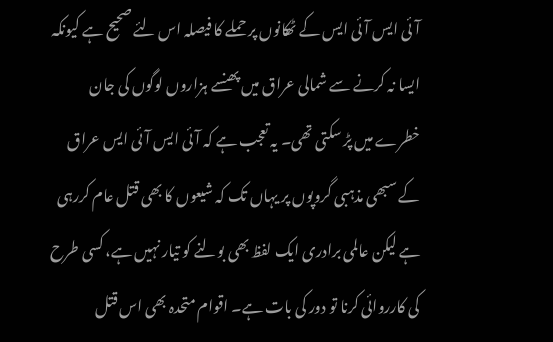آئی ایس آئی ایس کے ٹھکانوں پر حملے کا فیصلہ اس لئے صحیح ہے کیونکہ ایسا نہ کرنے سے شمالی عراق میں پھنسے ہزاروں لوگوں کی جان خطرے میں پڑ سکتی تھی۔ یہ تعجب ہے کہ آئی ایس آئی ایس عراق کے سبھی مذہبی گروپوں پر یہاں تک کہ شیعوں کا بھی قتل عام کررہی ہے لیکن عالمی برادری ایک لفظ بھی بولنے کو تیار نہیں ہے، کسی طرح کی کارروائی کرنا تو دور کی بات ہے۔ اقوام متحدہ بھی اس قتل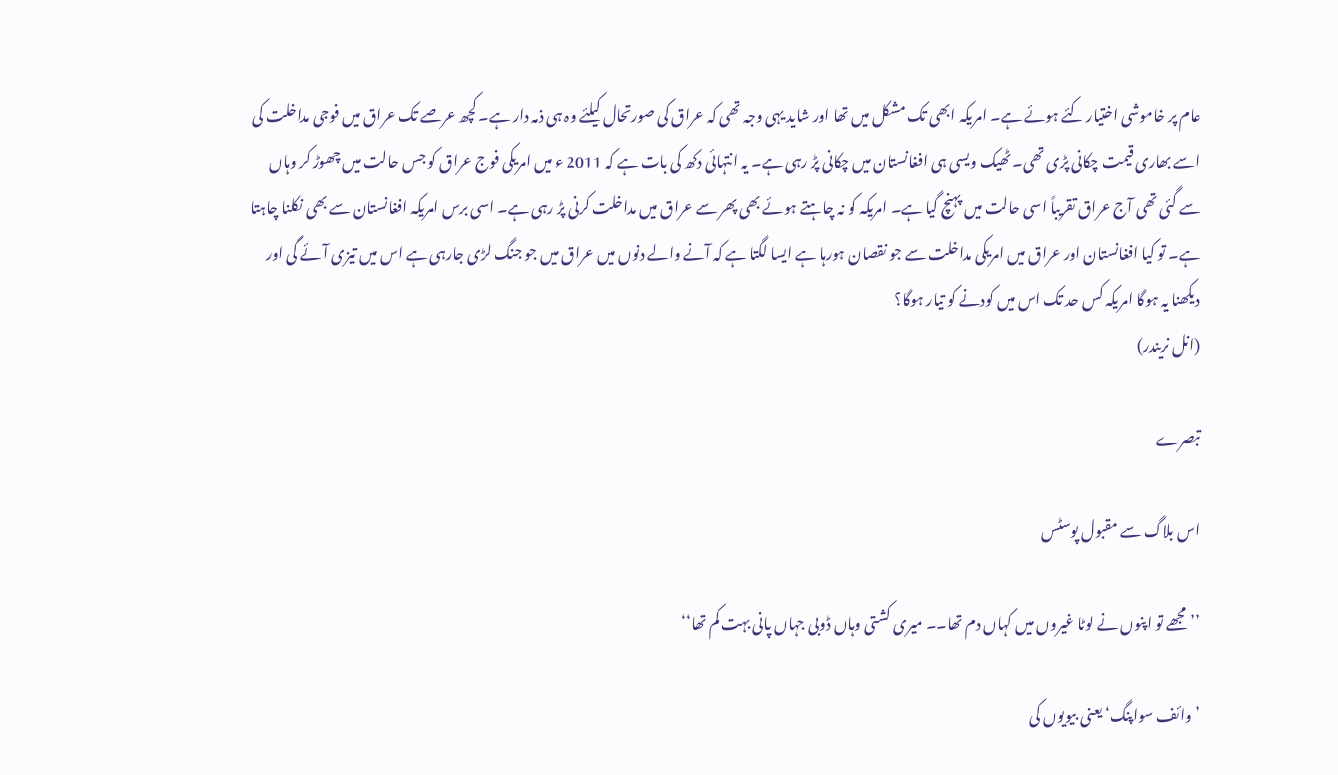عام پر خاموشی اختیار کئے ہوئے ہے۔ امریکہ ابھی تک مشکل میں تھا اور شاید یہی وجہ تھی کہ عراق کی صورتحال کیلئے وہ ہی ذمہ دار ہے۔ کچھ عرصے تک عراق میں فوجی مداخلت کی اسے بھاری قیمت چکانی پڑی تھی۔ ٹھیک ویسی ہی افغانستان میں چکانی پڑ رہی ہے۔ یہ انتہائی دکھ کی بات ہے کہ 2011 ء میں امریکی فوج عراق کو جس حالت میں چھوڑ کر وہاں سے گئی تھی آج عراق تقریباً اسی حالت میں پہنچ گیا ہے۔ امریکہ کو نہ چاہتے ہوئے بھی پھر سے عراق میں مداخلت کرنی پڑ رہی ہے۔ اسی برس امریکہ افغانستان سے بھی نکلنا چاہتا ہے۔ تو کیا افغانستان اور عراق میں امریکی مداخلت سے جو نقصان ہورہا ہے ایسا لگتا ہے کہ آنے والے دنوں میں عراق میں جو جنگ لڑی جارہی ہے اس میں تیزی آئے گی اور دیکھنا یہ ہوگا امریکہ کس حد تک اس میں کودنے کو تیار ہوگا؟
(انل نریندر)

تبصرے

اس بلاگ سے مقبول پوسٹس

’’مجھے تو اپنوں نے لوٹا غیروں میں کہاں دم تھا۔۔ میری کشتی وہاں ڈوبی جہاں پانی بہت کم تھا‘‘

’وائف سواپنگ‘ یعنی بیویوں کی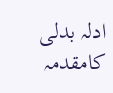ادلہ بدلی کامقدمہ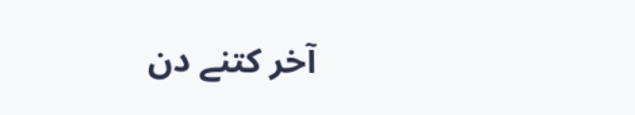آخر کتنے دن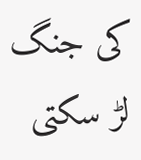کی جنگ لڑ سکتی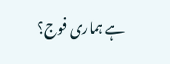ہے ہماری فوج؟